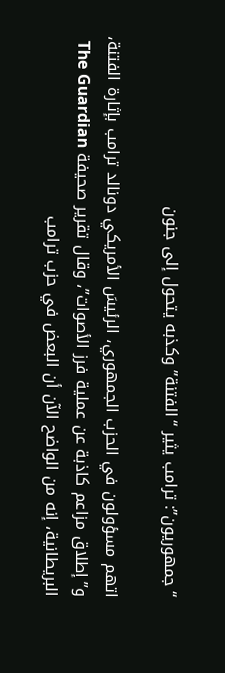“جمهوريون”: ترامب يثير “الفتنة” وكذبه يتحول إلى جنون

اتهم مسؤولون في الحزب الجمهوري، الرئيسَ الأمريكي دونالد ترامب بإثارة الفتنة، و”إطلاق مزاعم كاذبة عن عملية فرز الأصوات”، وقال تقرير صحيفة The Guardian البريطانية، إنه من الواضح الآن أن البعض في حزب ترامب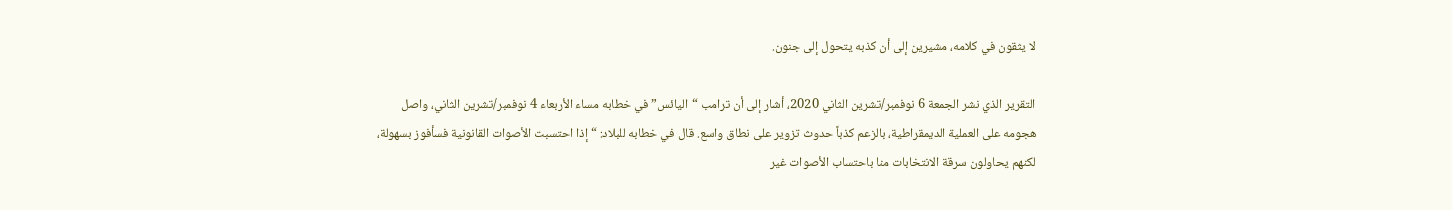لا يثقون في كلامه، مشيرين إلى أن كذبه يتحول إلى جنون.

التقرير الذي نشر الجمعة 6 نوفمبر/تشرين الثاني 2020، أشار إلى أن ترامب “اليائس” في خطابه مساء الأربعاء 4 نوفمبر/تشرين الثاني، واصل هجومه على العملية الديمقراطية، بالزعم كذباً حدوث تزوير على نطاق واسع. قال في خطابه للبلاد: “إذا احتسبت الأصوات القانونية فسأفوز بسهولة، لكنهم يحاولون سرقة الانتخابات منا باحتساب الأصوات غير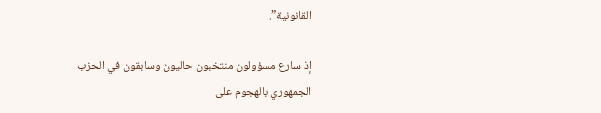القانونية”.

إذ سارع مسؤولون منتخبون حاليون وسابقون في الحزب الجمهوري بالهجوم على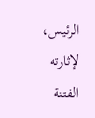الرئيس، لإثارته الفتنة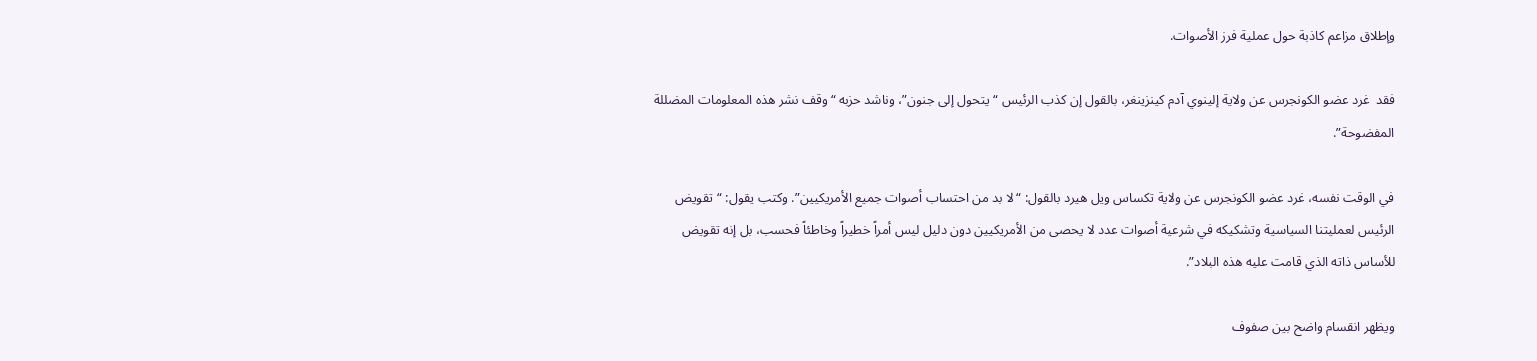وإطلاق مزاعم كاذبة حول عملية فرز الأصوات.

فقد  غرد عضو الكونجرس عن ولاية إلينوي آدم كينزينغر، بالقول إن كذب الرئيس “يتحول إلى جنون”، وناشد حزبه “وقف نشر هذه المعلومات المضللة المفضوحة”.

في الوقت نفسه، غرد عضو الكونجرس عن ولاية تكساس ويل هيرد بالقول: “لا بد من احتساب أصوات جميع الأمريكيين”. وكتب يقول: “تقويض الرئيس لعمليتنا السياسية وتشكيكه في شرعية أصوات عدد لا يحصى من الأمريكيين دون دليل ليس أمراً خطيراً وخاطئاً فحسب، بل إنه تقويض للأساس ذاته الذي قامت عليه هذه البلاد”.

ويظهر انقسام واضح بين صفوف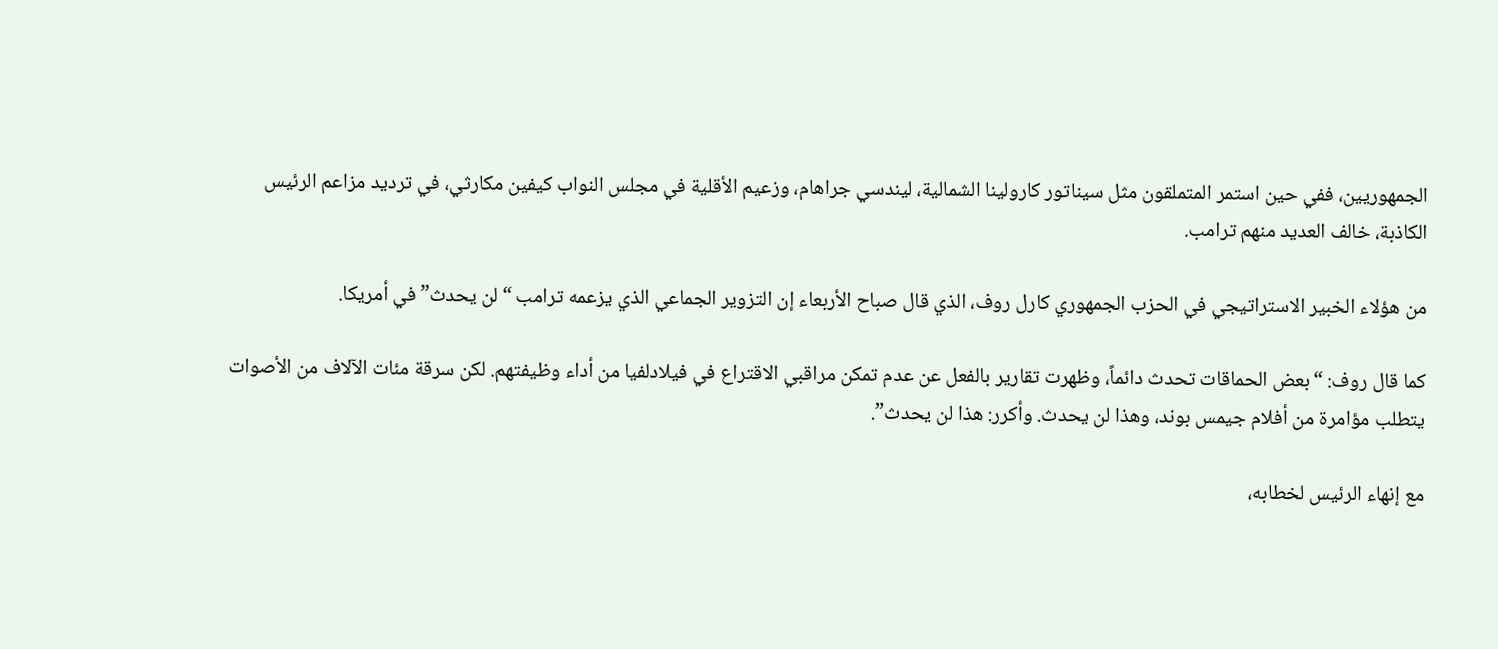الجمهوريين، ففي حين استمر المتملقون مثل سيناتور كارولينا الشمالية، ليندسي جراهام، وزعيم الأقلية في مجلس النواب كيفين مكارثي، في ترديد مزاعم الرئيس الكاذبة، خالف العديد منهم ترامب.

من هؤلاء الخبير الاستراتيجي في الحزب الجمهوري كارل روف، الذي قال صباح الأربعاء إن التزوير الجماعي الذي يزعمه ترامب “لن يحدث” في أمريكا.

كما قال روف: “بعض الحماقات تحدث دائماً، وظهرت تقارير بالفعل عن عدم تمكن مراقبي الاقتراع في فيلادلفيا من أداء وظيفتهم. لكن سرقة مئات الآلاف من الأصوات يتطلب مؤامرة من أفلام جيمس بوند، وهذا لن يحدث. وأكرر: هذا لن يحدث”.

مع إنهاء الرئيس لخطابه،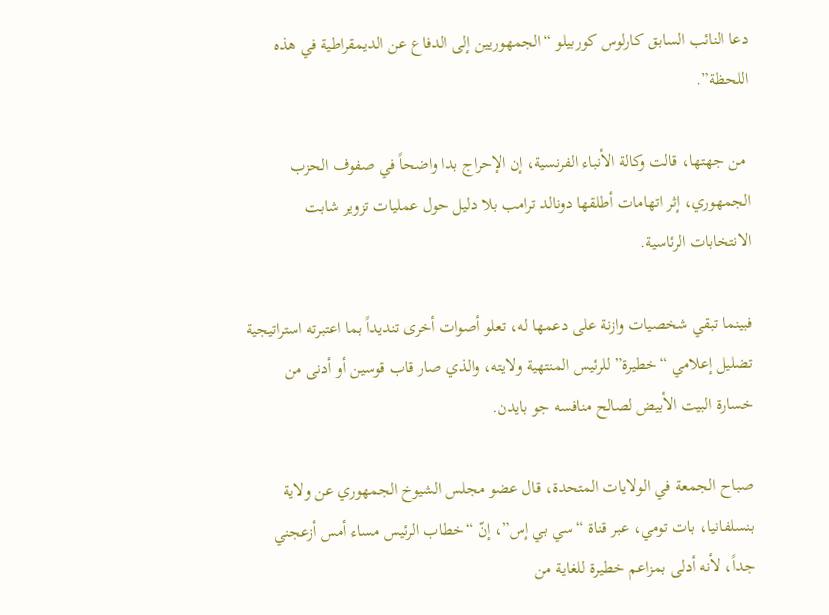دعا النائب السابق كارلوس كوربيلو “الجمهوريين إلى الدفاع عن الديمقراطية في هذه اللحظة”.

 من جهتها، قالت وكالة الأنباء الفرنسية، إن الإحراج بدا واضحاً في صفوف الحزب الجمهوري، إثر اتهامات أطلقها دونالد ترامب بلا دليل حول عمليات تزوير شابت الانتخابات الرئاسية.

فبينما تبقي شخصيات وازنة على دعمها له، تعلو أصوات أخرى تنديداً بما اعتبرته استراتيجية تضليل إعلامي “خطيرة” للرئيس المنتهية ولايته، والذي صار قاب قوسين أو أدنى من خسارة البيت الأبيض لصالح منافسه جو بايدن.

صباح الجمعة في الولايات المتحدة، قال عضو مجلس الشيوخ الجمهوري عن ولاية بنسلفانيا، بات تومي، عبر قناة “سي بي إس”، إنّ “خطاب الرئيس مساء أمس أزعجني جداً، لأنه أدلى بمزاعم خطيرة للغاية من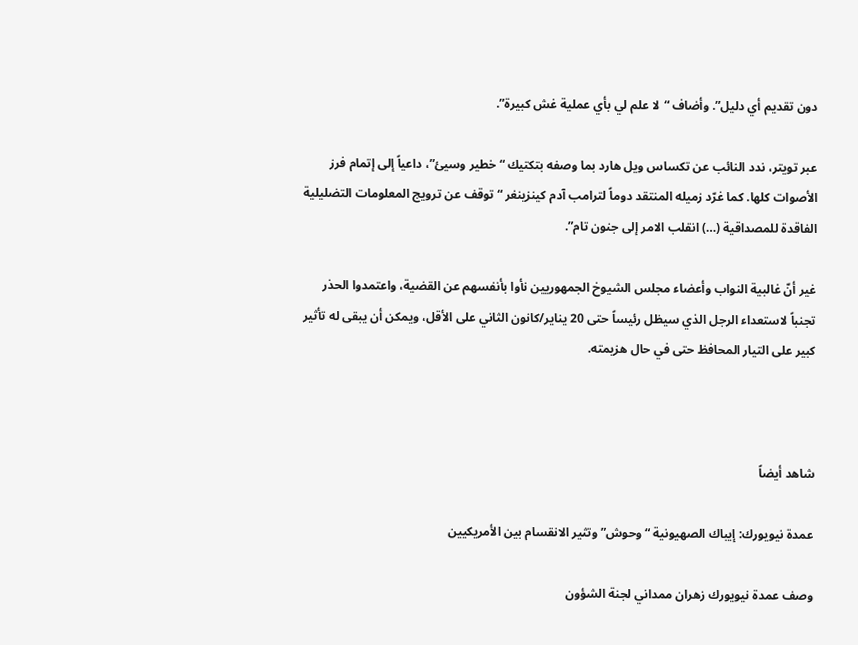دون تقديم أي دليل”. وأضاف “لا علم لي بأي عملية غش كبيرة”.

عبر تويتر، ندد النائب عن تكساس ويل هارد بما وصفه بتكتيك “خطير وسيئ”، داعياً إلى إتمام فرز الأصوات كلها. كما غرّد زميله المنتقد دوماً لترامب آدم كينزينغر “توقف عن ترويج المعلومات التضليلية الفاقدة للمصداقية (…) انقلب الامر إلى جنون تام”.

غير أنّ غالبية النواب وأعضاء مجلس الشيوخ الجمهوريين نأوا بأنفسهم عن القضية، واعتمدوا الحذر تجنباً لاستعداء الرجل الذي سيظل رئيساً حتى 20 يناير/كانون الثاني على الأقل، ويمكن أن يبقى له تأثير كبير على التيار المحافظ حتى في حال هزيمته.



شاهد أيضاً

عمدة نيويورك: إيباك الصهيونية “وحوش” وتثير الانقسام بين الأمريكيين

وصف عمدة نيويورك زهران ممداني لجنة الشؤون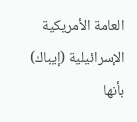العامة الأمريكية الإسرائيلية (إيباك) بأنها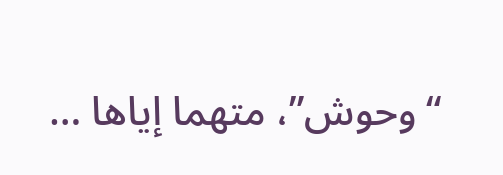“وحوش”، متهما إياها …